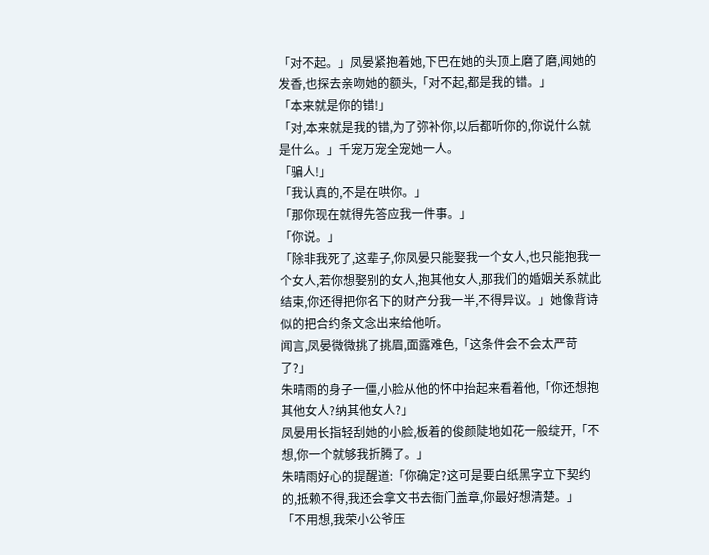「对不起。」凤晏紧抱着她,下巴在她的头顶上磨了磨,闻她的发香,也探去亲吻她的额头,「对不起,都是我的错。」
「本来就是你的错!」
「对,本来就是我的错,为了弥补你,以后都听你的,你说什么就是什么。」千宠万宠全宠她一人。
「骗人!」
「我认真的,不是在哄你。」
「那你现在就得先答应我一件事。」
「你说。」
「除非我死了,这辈子,你凤晏只能娶我一个女人,也只能抱我一个女人,若你想娶别的女人,抱其他女人,那我们的婚姻关系就此结束,你还得把你名下的财产分我一半,不得异议。」她像背诗似的把合约条文念出来给他听。
闻言,凤晏微微挑了挑眉,面露难色,「这条件会不会太严苛了?」
朱晴雨的身子一僵,小脸从他的怀中抬起来看着他,「你还想抱其他女人?纳其他女人?」
凤晏用长指轻刮她的小脸,板着的俊颜陡地如花一般绽开,「不想,你一个就够我折腾了。」
朱晴雨好心的提醒道:「你确定?这可是要白纸黑字立下契约的,抵赖不得,我还会拿文书去衙门盖章,你最好想清楚。」
「不用想,我荣小公爷压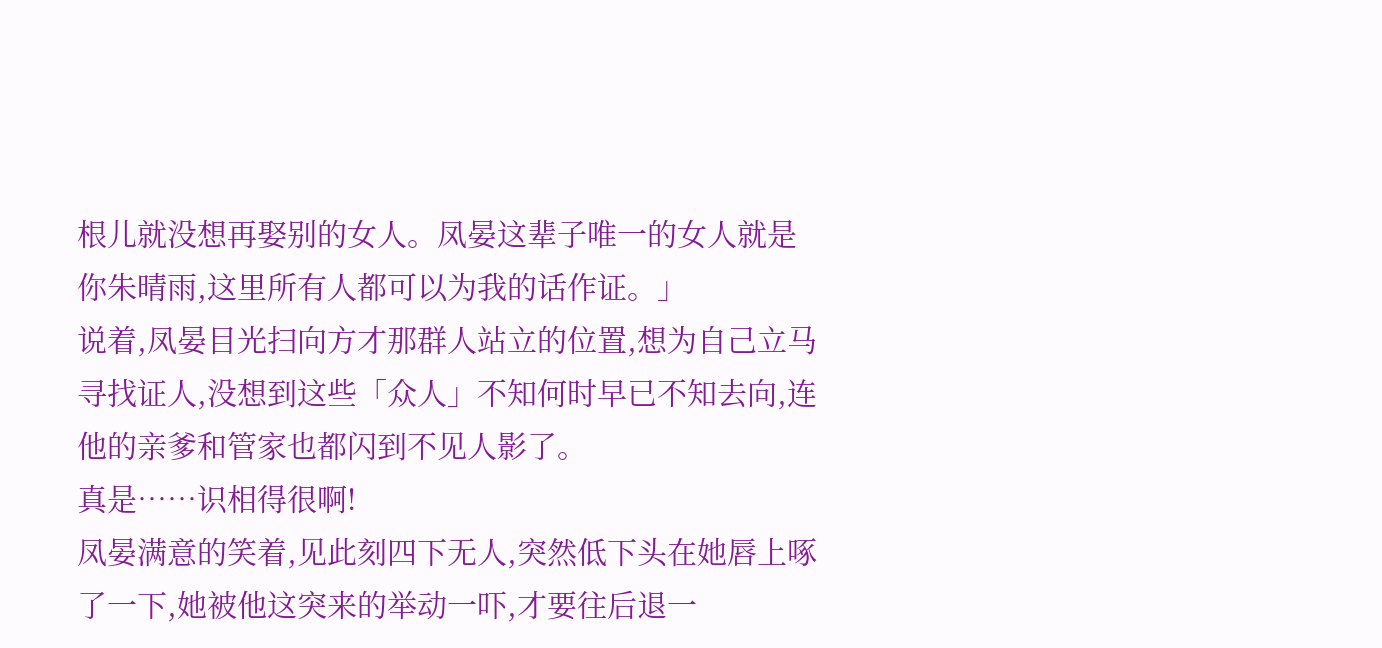根儿就没想再娶别的女人。凤晏这辈子唯一的女人就是你朱晴雨,这里所有人都可以为我的话作证。」
说着,凤晏目光扫向方才那群人站立的位置,想为自己立马寻找证人,没想到这些「众人」不知何时早已不知去向,连他的亲爹和管家也都闪到不见人影了。
真是……识相得很啊!
凤晏满意的笑着,见此刻四下无人,突然低下头在她唇上啄了一下,她被他这突来的举动一吓,才要往后退一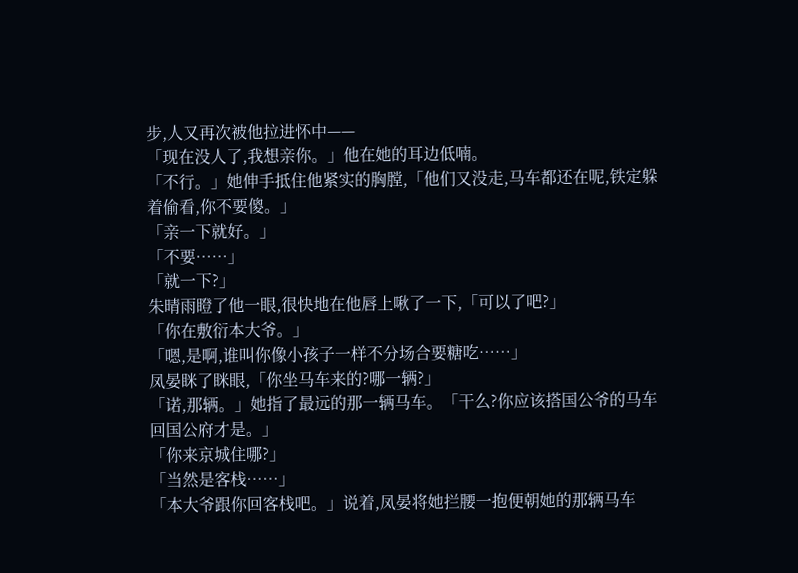步,人又再次被他拉进怀中——
「现在没人了,我想亲你。」他在她的耳边低喃。
「不行。」她伸手抵住他紧实的胸膛,「他们又没走,马车都还在呢,铁定躲着偷看,你不要傻。」
「亲一下就好。」
「不要……」
「就一下?」
朱晴雨瞪了他一眼,很快地在他唇上啾了一下,「可以了吧?」
「你在敷衍本大爷。」
「嗯,是啊,谁叫你像小孩子一样不分场合要糖吃……」
凤晏眯了眯眼,「你坐马车来的?哪一辆?」
「诺,那辆。」她指了最远的那一辆马车。「干么?你应该搭国公爷的马车回国公府才是。」
「你来京城住哪?」
「当然是客栈……」
「本大爷跟你回客栈吧。」说着,凤晏将她拦腰一抱便朝她的那辆马车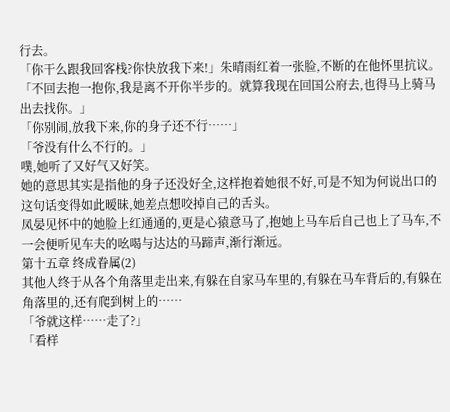行去。
「你干么跟我回客栈?你快放我下来!」朱晴雨红着一张脸,不断的在他怀里抗议。
「不回去抱一抱你,我是离不开你半步的。就算我现在回国公府去,也得马上骑马出去找你。」
「你别闹,放我下来,你的身子还不行……」
「爷没有什么不行的。」
噗,她听了又好气又好笑。
她的意思其实是指他的身子还没好全,这样抱着她很不好,可是不知为何说出口的这句话变得如此暧昧,她差点想咬掉自己的舌头。
凤晏见怀中的她脸上红通通的,更是心猿意马了,抱她上马车后自己也上了马车,不一会便听见车夫的吆喝与达达的马蹄声,渐行渐远。
第十五章 终成眷属(2)
其他人终于从各个角落里走出来,有躲在自家马车里的,有躲在马车背后的,有躲在角落里的,还有爬到树上的……
「爷就这样……走了?」
「看样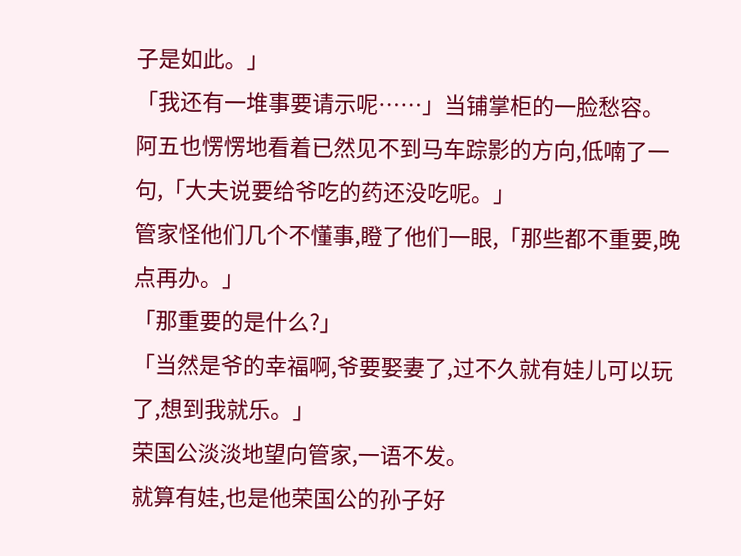子是如此。」
「我还有一堆事要请示呢……」当铺掌柜的一脸愁容。
阿五也愣愣地看着已然见不到马车踪影的方向,低喃了一句,「大夫说要给爷吃的药还没吃呢。」
管家怪他们几个不懂事,瞪了他们一眼,「那些都不重要,晚点再办。」
「那重要的是什么?」
「当然是爷的幸福啊,爷要娶妻了,过不久就有娃儿可以玩了,想到我就乐。」
荣国公淡淡地望向管家,一语不发。
就算有娃,也是他荣国公的孙子好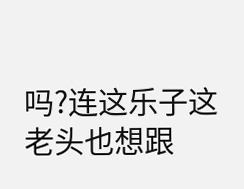吗?连这乐子这老头也想跟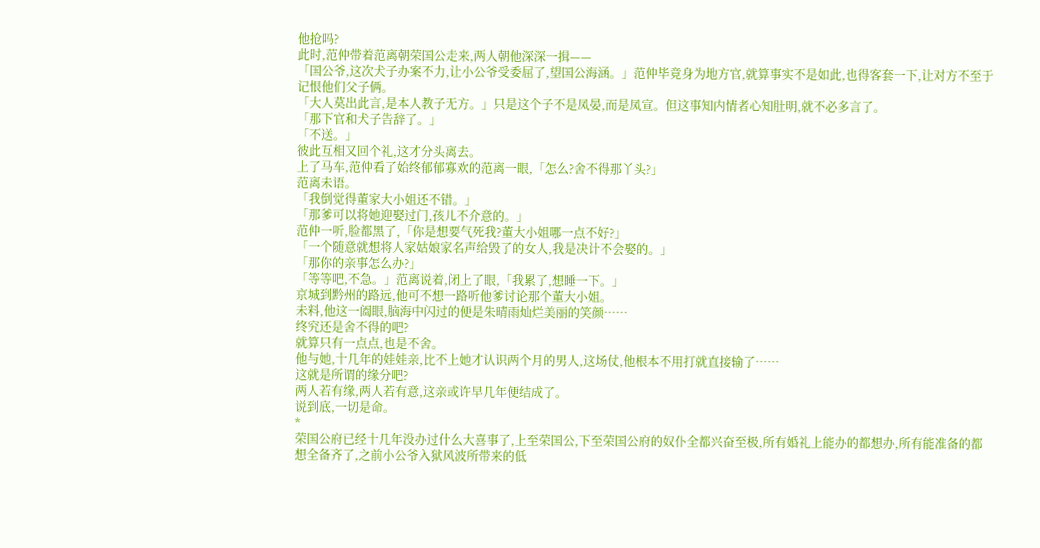他抢吗?
此时,范仲带着范离朝荣国公走来,两人朝他深深一揖——
「国公爷,这次犬子办案不力,让小公爷受委屈了,望国公海涵。」范仲毕竟身为地方官,就算事实不是如此,也得客套一下,让对方不至于记恨他们父子俩。
「大人莫出此言,是本人教子无方。」只是这个子不是凤晏,而是凤宣。但这事知内情者心知肚明,就不必多言了。
「那下官和犬子告辞了。」
「不送。」
彼此互相又回个礼,这才分头离去。
上了马车,范仲看了始终郁郁寡欢的范离一眼,「怎么?舍不得那丫头?」
范离未语。
「我倒觉得董家大小姐还不错。」
「那爹可以将她迎娶过门,孩儿不介意的。」
范仲一听,脸都黑了,「你是想要气死我?董大小姐哪一点不好?」
「一个随意就想将人家姑娘家名声给毁了的女人,我是决计不会娶的。」
「那你的亲事怎么办?」
「等等吧,不急。」范离说着,闭上了眼,「我累了,想睡一下。」
京城到黔州的路远,他可不想一路听他爹讨论那个董大小姐。
未料,他这一阖眼,脑海中闪过的便是朱晴雨灿烂美丽的笑颜……
终究还是舍不得的吧?
就算只有一点点,也是不舍。
他与她,十几年的娃娃亲,比不上她才认识两个月的男人,这场仗,他根本不用打就直接输了……
这就是所谓的缘分吧?
两人若有缘,两人若有意,这亲或许早几年便结成了。
说到底,一切是命。
*
荣国公府已经十几年没办过什么大喜事了,上至荣国公,下至荣国公府的奴仆全都兴奋至极,所有婚礼上能办的都想办,所有能准备的都想全备齐了,之前小公爷入狱风波所带来的低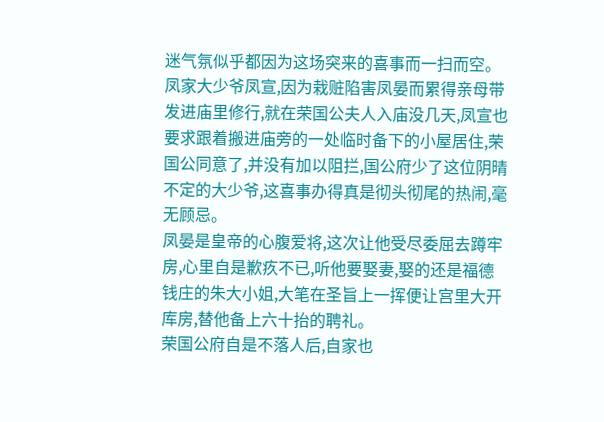迷气氛似乎都因为这场突来的喜事而一扫而空。
凤家大少爷凤宣,因为栽赃陷害凤晏而累得亲母带发进庙里修行,就在荣国公夫人入庙没几天,凤宣也要求跟着搬进庙旁的一处临时备下的小屋居住,荣国公同意了,并没有加以阻拦,国公府少了这位阴晴不定的大少爷,这喜事办得真是彻头彻尾的热闹,毫无顾忌。
凤晏是皇帝的心腹爱将,这次让他受尽委屈去蹲牢房,心里自是歉疚不已,听他要娶妻,娶的还是福德钱庄的朱大小姐,大笔在圣旨上一挥便让宫里大开库房,替他备上六十抬的聘礼。
荣国公府自是不落人后,自家也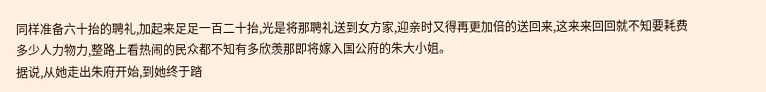同样准备六十抬的聘礼,加起来足足一百二十抬,光是将那聘礼送到女方家,迎亲时又得再更加倍的送回来,这来来回回就不知要耗费多少人力物力,整路上看热闹的民众都不知有多欣羡那即将嫁入国公府的朱大小姐。
据说,从她走出朱府开始,到她终于踏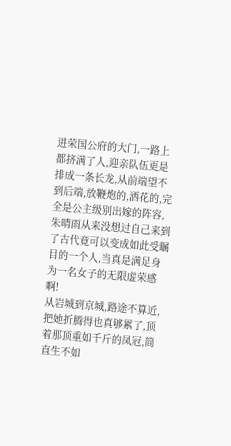进荣国公府的大门,一路上都挤满了人,迎亲队伍更是排成一条长龙,从前端望不到后端,放鞭炮的,洒花的,完全是公主级别出嫁的阵容,朱晴雨从来没想过自己来到了古代竟可以变成如此受瞩目的一个人,当真是满足身为一名女子的无限虚荣感啊!
从岩城到京城,路途不算近,把她折腾得也真够累了,顶着那顶重如千斤的凤冠,简直生不如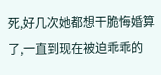死,好几次她都想干脆悔婚算了,一直到现在被迫乖乖的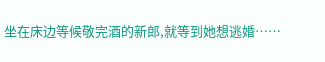坐在床边等候敬完酒的新郎,就等到她想逃婚……